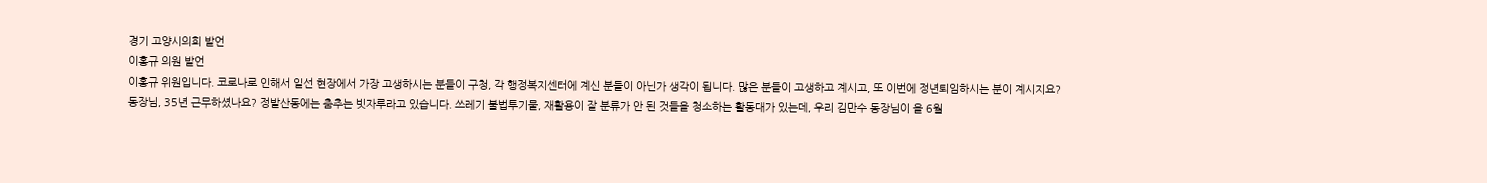경기 고양시의회 발언
이홍규 의원 발언
이홍규 위원입니다. 코로나로 인해서 일선 현장에서 가장 고생하시는 분들이 구청, 각 행정복지센터에 계신 분들이 아닌가 생각이 됩니다. 많은 분들이 고생하고 계시고, 또 이번에 정년퇴임하시는 분이 계시지요?
동장님, 35년 근무하셨나요? 정발산동에는 춤추는 빗자루라고 있습니다. 쓰레기 불법투기물, 재활용이 잘 분류가 안 된 것들을 청소하는 활동대가 있는데, 우리 김만수 동장님이 올 6월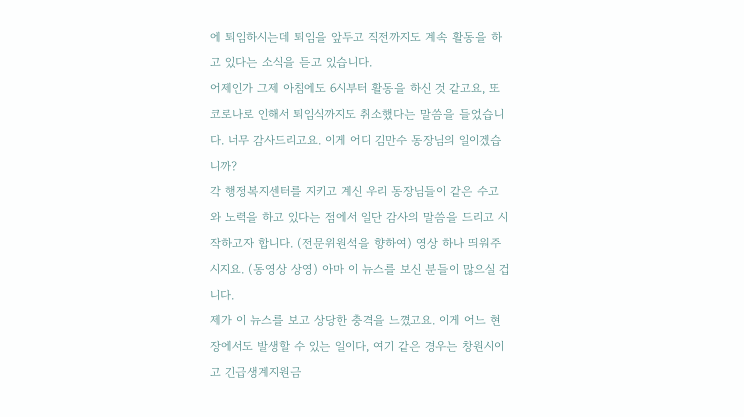에 퇴임하시는데 퇴임을 앞두고 직전까지도 계속 활동을 하고 있다는 소식을 듣고 있습니다.
어제인가 그제 아침에도 6시부터 활동을 하신 것 같고요, 또 코로나로 인해서 퇴임식까지도 취소했다는 말씀을 들었습니다. 너무 감사드리고요. 이게 어디 김만수 동장님의 일이겠습니까?
각 행정복지센터를 지키고 계신 우리 동장님들이 같은 수고와 노력을 하고 있다는 점에서 일단 감사의 말씀을 드리고 시작하고자 합니다. (전문위원석을 향하여) 영상 하나 띄워주시지요. (동영상 상영) 아마 이 뉴스를 보신 분들이 많으실 겁니다.
제가 이 뉴스를 보고 상당한 충격을 느꼈고요. 이게 어느 현장에서도 발생할 수 있는 일이다, 여기 같은 경우는 창원시이고 긴급생계지원금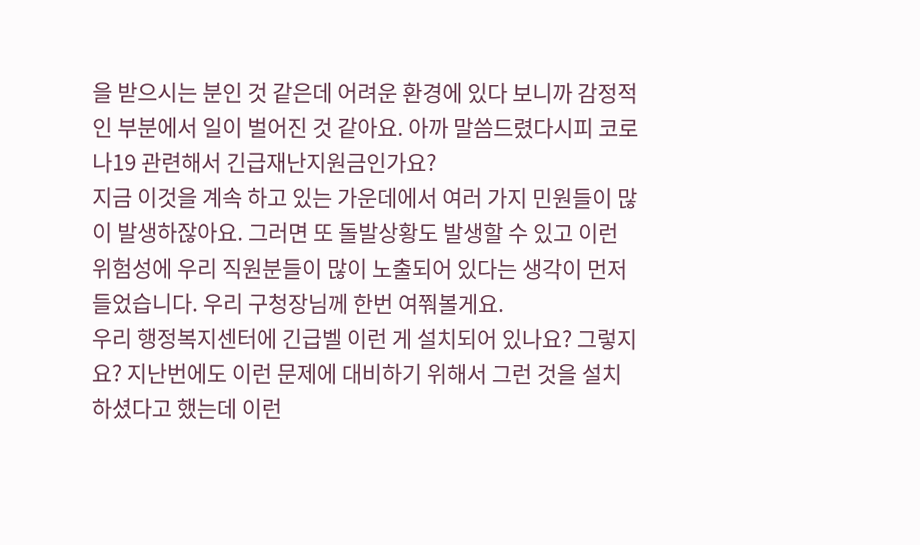을 받으시는 분인 것 같은데 어려운 환경에 있다 보니까 감정적인 부분에서 일이 벌어진 것 같아요. 아까 말씀드렸다시피 코로나19 관련해서 긴급재난지원금인가요?
지금 이것을 계속 하고 있는 가운데에서 여러 가지 민원들이 많이 발생하잖아요. 그러면 또 돌발상황도 발생할 수 있고 이런 위험성에 우리 직원분들이 많이 노출되어 있다는 생각이 먼저 들었습니다. 우리 구청장님께 한번 여쭤볼게요.
우리 행정복지센터에 긴급벨 이런 게 설치되어 있나요? 그렇지요? 지난번에도 이런 문제에 대비하기 위해서 그런 것을 설치하셨다고 했는데 이런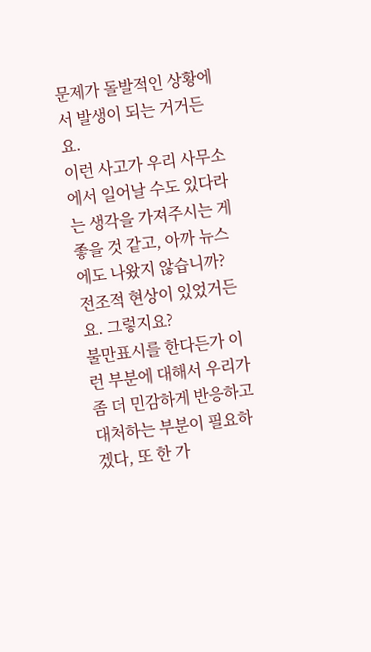문제가 돌발적인 상황에서 발생이 되는 거거든요.
이런 사고가 우리 사무소에서 일어날 수도 있다라는 생각을 가져주시는 게 좋을 것 같고, 아까 뉴스에도 나왔지 않습니까? 전조적 현상이 있었거든요. 그렇지요?
불만표시를 한다든가 이런 부분에 대해서 우리가 좀 더 민감하게 반응하고 대처하는 부분이 필요하겠다, 또 한 가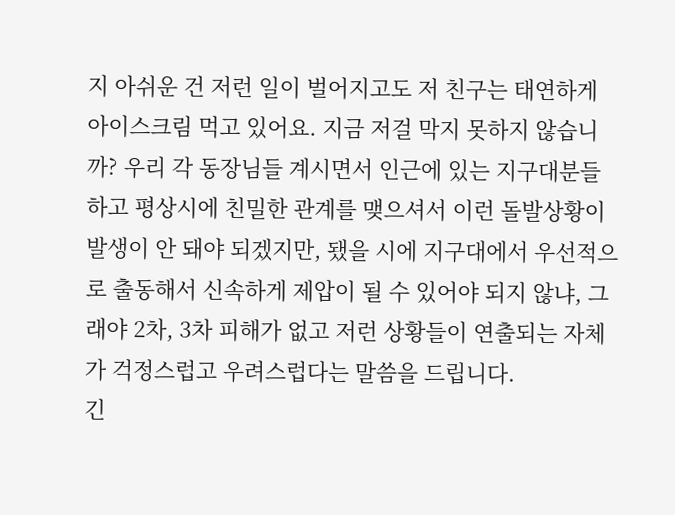지 아쉬운 건 저런 일이 벌어지고도 저 친구는 태연하게 아이스크림 먹고 있어요. 지금 저걸 막지 못하지 않습니까? 우리 각 동장님들 계시면서 인근에 있는 지구대분들하고 평상시에 친밀한 관계를 맺으셔서 이런 돌발상황이 발생이 안 돼야 되겠지만, 됐을 시에 지구대에서 우선적으로 출동해서 신속하게 제압이 될 수 있어야 되지 않냐, 그래야 2차, 3차 피해가 없고 저런 상황들이 연출되는 자체가 걱정스럽고 우려스럽다는 말씀을 드립니다.
긴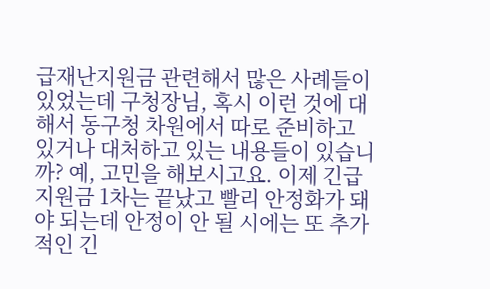급재난지원금 관련해서 많은 사례들이 있었는데 구청장님, 혹시 이런 것에 대해서 동구청 차원에서 따로 준비하고 있거나 대처하고 있는 내용들이 있습니까? 예, 고민을 해보시고요. 이제 긴급지원금 1차는 끝났고 빨리 안정화가 돼야 되는데 안정이 안 될 시에는 또 추가적인 긴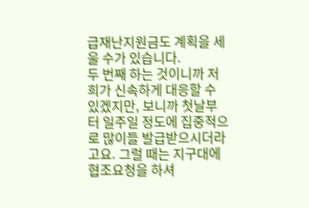급재난지원금도 계획을 세울 수가 있습니다.
두 번째 하는 것이니까 저희가 신속하게 대응할 수 있겠지만, 보니까 첫날부터 일주일 정도에 집중적으로 많이들 발급받으시더라고요. 그럴 때는 지구대에 협조요청을 하셔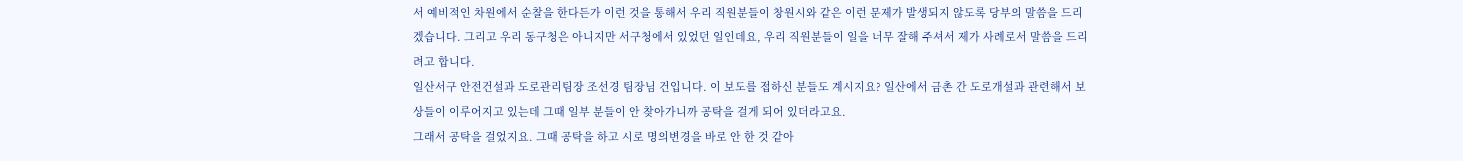서 예비적인 차원에서 순찰을 한다든가 이런 것을 통해서 우리 직원분들이 창원시와 같은 이런 문제가 발생되지 않도록 당부의 말씀을 드리겠습니다. 그리고 우리 동구청은 아니지만 서구청에서 있었던 일인데요, 우리 직원분들이 일을 너무 잘해 주셔서 제가 사례로서 말씀을 드리려고 합니다.
일산서구 안전건설과 도로관리팀장 조선경 팀장님 건입니다. 이 보도를 접하신 분들도 계시지요? 일산에서 금촌 간 도로개설과 관련해서 보상들이 이루어지고 있는데 그때 일부 분들이 안 찾아가니까 공탁을 걸게 되어 있더라고요.
그래서 공탁을 걸었지요. 그때 공탁을 하고 시로 명의변경을 바로 안 한 것 같아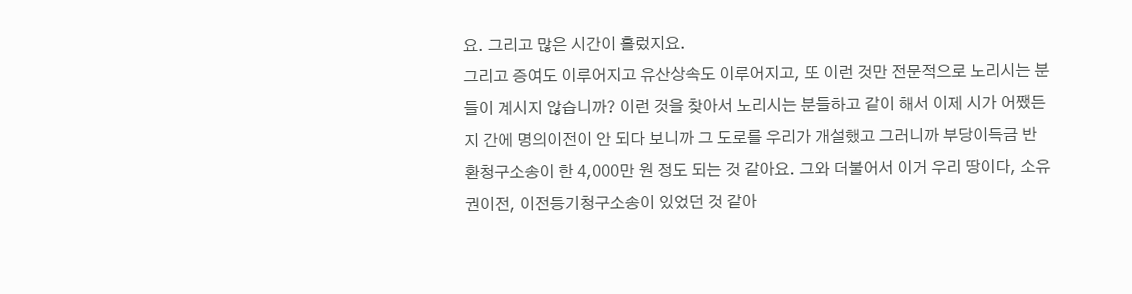요. 그리고 많은 시간이 흘렀지요.
그리고 증여도 이루어지고 유산상속도 이루어지고, 또 이런 것만 전문적으로 노리시는 분들이 계시지 않습니까? 이런 것을 찾아서 노리시는 분들하고 같이 해서 이제 시가 어쨌든지 간에 명의이전이 안 되다 보니까 그 도로를 우리가 개설했고 그러니까 부당이득금 반환청구소송이 한 4,000만 원 정도 되는 것 같아요. 그와 더불어서 이거 우리 땅이다, 소유권이전, 이전등기청구소송이 있었던 것 같아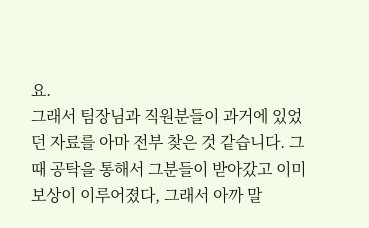요.
그래서 팀장님과 직원분들이 과거에 있었던 자료를 아마 전부 찾은 것 같습니다. 그때 공탁을 통해서 그분들이 받아갔고 이미 보상이 이루어졌다, 그래서 아까 말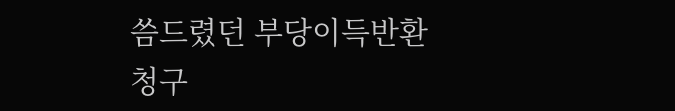씀드렸던 부당이득반환청구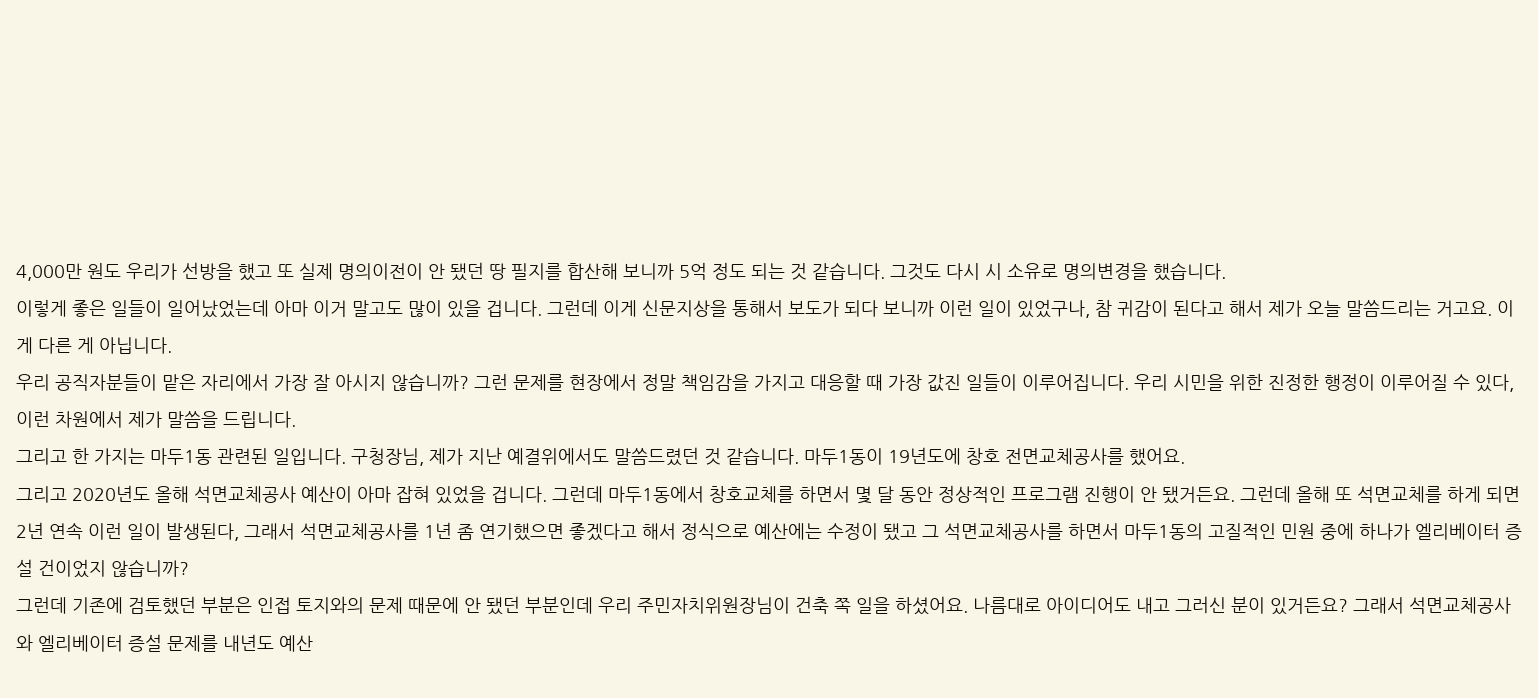4,000만 원도 우리가 선방을 했고 또 실제 명의이전이 안 됐던 땅 필지를 합산해 보니까 5억 정도 되는 것 같습니다. 그것도 다시 시 소유로 명의변경을 했습니다.
이렇게 좋은 일들이 일어났었는데 아마 이거 말고도 많이 있을 겁니다. 그런데 이게 신문지상을 통해서 보도가 되다 보니까 이런 일이 있었구나, 참 귀감이 된다고 해서 제가 오늘 말씀드리는 거고요. 이게 다른 게 아닙니다.
우리 공직자분들이 맡은 자리에서 가장 잘 아시지 않습니까? 그런 문제를 현장에서 정말 책임감을 가지고 대응할 때 가장 값진 일들이 이루어집니다. 우리 시민을 위한 진정한 행정이 이루어질 수 있다, 이런 차원에서 제가 말씀을 드립니다.
그리고 한 가지는 마두1동 관련된 일입니다. 구청장님, 제가 지난 예결위에서도 말씀드렸던 것 같습니다. 마두1동이 19년도에 창호 전면교체공사를 했어요.
그리고 2020년도 올해 석면교체공사 예산이 아마 잡혀 있었을 겁니다. 그런데 마두1동에서 창호교체를 하면서 몇 달 동안 정상적인 프로그램 진행이 안 됐거든요. 그런데 올해 또 석면교체를 하게 되면 2년 연속 이런 일이 발생된다, 그래서 석면교체공사를 1년 좀 연기했으면 좋겠다고 해서 정식으로 예산에는 수정이 됐고 그 석면교체공사를 하면서 마두1동의 고질적인 민원 중에 하나가 엘리베이터 증설 건이었지 않습니까?
그런데 기존에 검토했던 부분은 인접 토지와의 문제 때문에 안 됐던 부분인데 우리 주민자치위원장님이 건축 쪽 일을 하셨어요. 나름대로 아이디어도 내고 그러신 분이 있거든요? 그래서 석면교체공사와 엘리베이터 증설 문제를 내년도 예산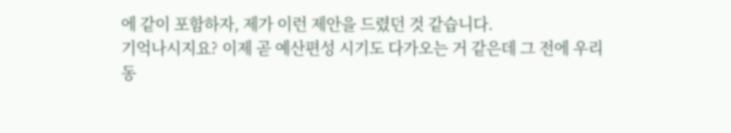에 같이 포함하자, 제가 이런 제안을 드렸던 것 같습니다.
기억나시지요? 이제 곧 예산편성 시기도 다가오는 거 같은데 그 전에 우리 동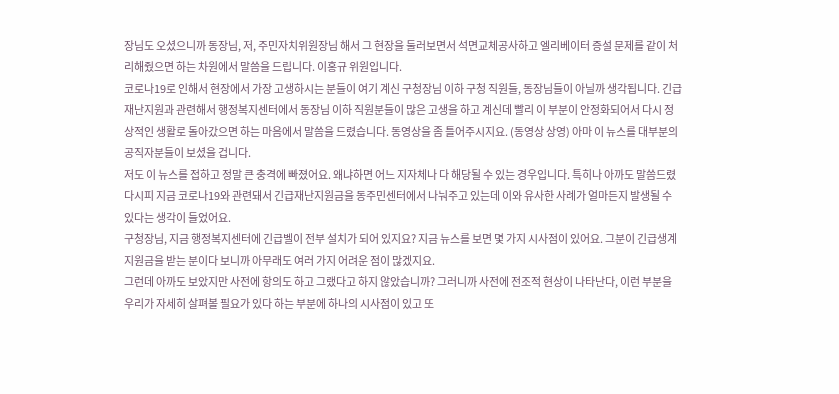장님도 오셨으니까 동장님, 저, 주민자치위원장님 해서 그 현장을 둘러보면서 석면교체공사하고 엘리베이터 증설 문제를 같이 처리해줬으면 하는 차원에서 말씀을 드립니다. 이홍규 위원입니다.
코로나19로 인해서 현장에서 가장 고생하시는 분들이 여기 계신 구청장님 이하 구청 직원들, 동장님들이 아닐까 생각됩니다. 긴급재난지원과 관련해서 행정복지센터에서 동장님 이하 직원분들이 많은 고생을 하고 계신데 빨리 이 부분이 안정화되어서 다시 정상적인 생활로 돌아갔으면 하는 마음에서 말씀을 드렸습니다. 동영상을 좀 틀어주시지요. (동영상 상영) 아마 이 뉴스를 대부분의 공직자분들이 보셨을 겁니다.
저도 이 뉴스를 접하고 정말 큰 충격에 빠졌어요. 왜냐하면 어느 지자체나 다 해당될 수 있는 경우입니다. 특히나 아까도 말씀드렸다시피 지금 코로나19와 관련돼서 긴급재난지원금을 동주민센터에서 나눠주고 있는데 이와 유사한 사례가 얼마든지 발생될 수 있다는 생각이 들었어요.
구청장님, 지금 행정복지센터에 긴급벨이 전부 설치가 되어 있지요? 지금 뉴스를 보면 몇 가지 시사점이 있어요. 그분이 긴급생계지원금을 받는 분이다 보니까 아무래도 여러 가지 어려운 점이 많겠지요.
그런데 아까도 보았지만 사전에 항의도 하고 그랬다고 하지 않았습니까? 그러니까 사전에 전조적 현상이 나타난다, 이런 부분을 우리가 자세히 살펴볼 필요가 있다 하는 부분에 하나의 시사점이 있고 또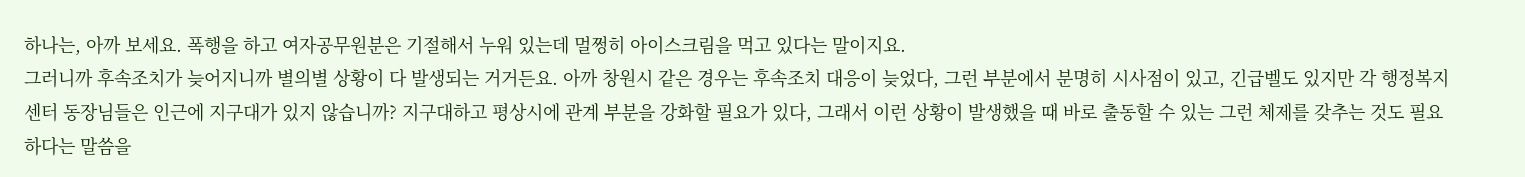하나는, 아까 보세요. 폭행을 하고 여자공무원분은 기절해서 누워 있는데 멀쩡히 아이스크림을 먹고 있다는 말이지요.
그러니까 후속조치가 늦어지니까 별의별 상황이 다 발생되는 거거든요. 아까 창원시 같은 경우는 후속조치 대응이 늦었다, 그런 부분에서 분명히 시사점이 있고, 긴급벨도 있지만 각 행정복지센터 동장님들은 인근에 지구대가 있지 않습니까? 지구대하고 평상시에 관계 부분을 강화할 필요가 있다, 그래서 이런 상황이 발생했을 때 바로 출동할 수 있는 그런 체제를 갖추는 것도 필요하다는 말씀을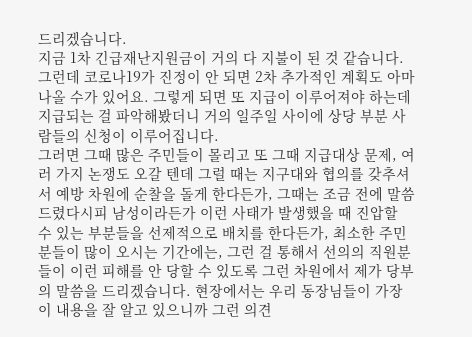드리겠습니다.
지금 1차 긴급재난지원금이 거의 다 지불이 된 것 같습니다. 그런데 코로나19가 진정이 안 되면 2차 추가적인 계획도 아마 나올 수가 있어요. 그렇게 되면 또 지급이 이루어져야 하는데 지급되는 걸 파악해봤더니 거의 일주일 사이에 상당 부분 사람들의 신청이 이루어집니다.
그러면 그때 많은 주민들이 몰리고 또 그때 지급대상 문제, 여러 가지 논쟁도 오갈 텐데 그럴 때는 지구대와 협의를 갖추셔서 예방 차원에 순찰을 돌게 한다든가, 그때는 조금 전에 말씀드렸다시피 남성이라든가 이런 사태가 발생했을 때 진압할 수 있는 부분들을 선제적으로 배치를 한다든가, 최소한 주민분들이 많이 오시는 기간에는, 그런 걸 통해서 선의의 직원분들이 이런 피해를 안 당할 수 있도록 그런 차원에서 제가 당부의 말씀을 드리겠습니다. 현장에서는 우리 동장님들이 가장 이 내용을 잘 알고 있으니까 그런 의견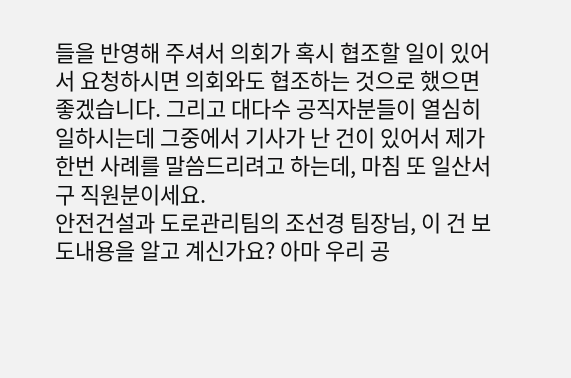들을 반영해 주셔서 의회가 혹시 협조할 일이 있어서 요청하시면 의회와도 협조하는 것으로 했으면 좋겠습니다. 그리고 대다수 공직자분들이 열심히 일하시는데 그중에서 기사가 난 건이 있어서 제가 한번 사례를 말씀드리려고 하는데, 마침 또 일산서구 직원분이세요.
안전건설과 도로관리팀의 조선경 팀장님, 이 건 보도내용을 알고 계신가요? 아마 우리 공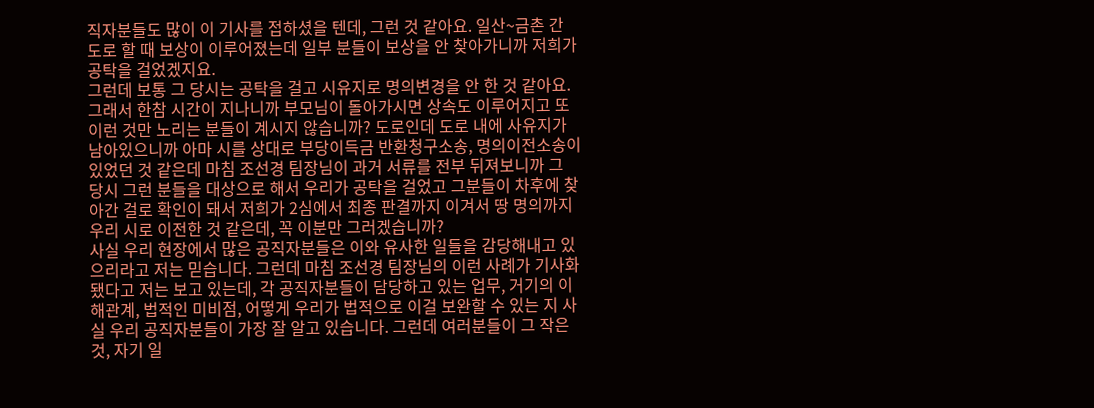직자분들도 많이 이 기사를 접하셨을 텐데, 그런 것 같아요. 일산~금촌 간 도로 할 때 보상이 이루어졌는데 일부 분들이 보상을 안 찾아가니까 저희가 공탁을 걸었겠지요.
그런데 보통 그 당시는 공탁을 걸고 시유지로 명의변경을 안 한 것 같아요. 그래서 한참 시간이 지나니까 부모님이 돌아가시면 상속도 이루어지고 또 이런 것만 노리는 분들이 계시지 않습니까? 도로인데 도로 내에 사유지가 남아있으니까 아마 시를 상대로 부당이득금 반환청구소송, 명의이전소송이 있었던 것 같은데 마침 조선경 팀장님이 과거 서류를 전부 뒤져보니까 그 당시 그런 분들을 대상으로 해서 우리가 공탁을 걸었고 그분들이 차후에 찾아간 걸로 확인이 돼서 저희가 2심에서 최종 판결까지 이겨서 땅 명의까지 우리 시로 이전한 것 같은데, 꼭 이분만 그러겠습니까?
사실 우리 현장에서 많은 공직자분들은 이와 유사한 일들을 감당해내고 있으리라고 저는 믿습니다. 그런데 마침 조선경 팀장님의 이런 사례가 기사화됐다고 저는 보고 있는데, 각 공직자분들이 담당하고 있는 업무, 거기의 이해관계, 법적인 미비점, 어떻게 우리가 법적으로 이걸 보완할 수 있는 지 사실 우리 공직자분들이 가장 잘 알고 있습니다. 그런데 여러분들이 그 작은 것, 자기 일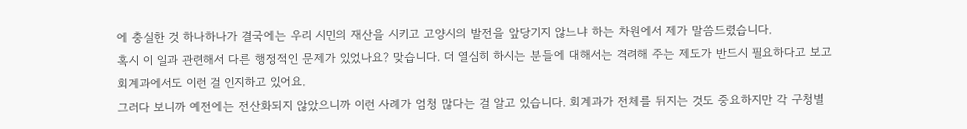에 충실한 것 하나하나가 결국에는 우리 시민의 재산을 시키고 고양시의 발전을 앞당기지 않느냐 하는 차원에서 제가 말씀드렸습니다.
혹시 이 일과 관련해서 다른 행정적인 문제가 있었나요? 맞습니다. 더 열심히 하시는 분들에 대해서는 격려해 주는 제도가 반드시 필요하다고 보고 회계과에서도 이런 걸 인지하고 있어요.
그러다 보니까 예전에는 전산화되지 않았으니까 이런 사례가 엄청 많다는 걸 알고 있습니다. 회계과가 전체를 뒤지는 것도 중요하지만 각 구청별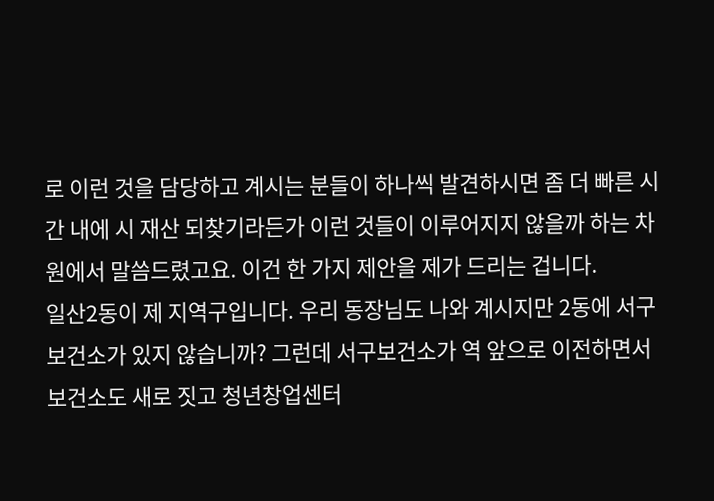로 이런 것을 담당하고 계시는 분들이 하나씩 발견하시면 좀 더 빠른 시간 내에 시 재산 되찾기라든가 이런 것들이 이루어지지 않을까 하는 차원에서 말씀드렸고요. 이건 한 가지 제안을 제가 드리는 겁니다.
일산2동이 제 지역구입니다. 우리 동장님도 나와 계시지만 2동에 서구보건소가 있지 않습니까? 그런데 서구보건소가 역 앞으로 이전하면서 보건소도 새로 짓고 청년창업센터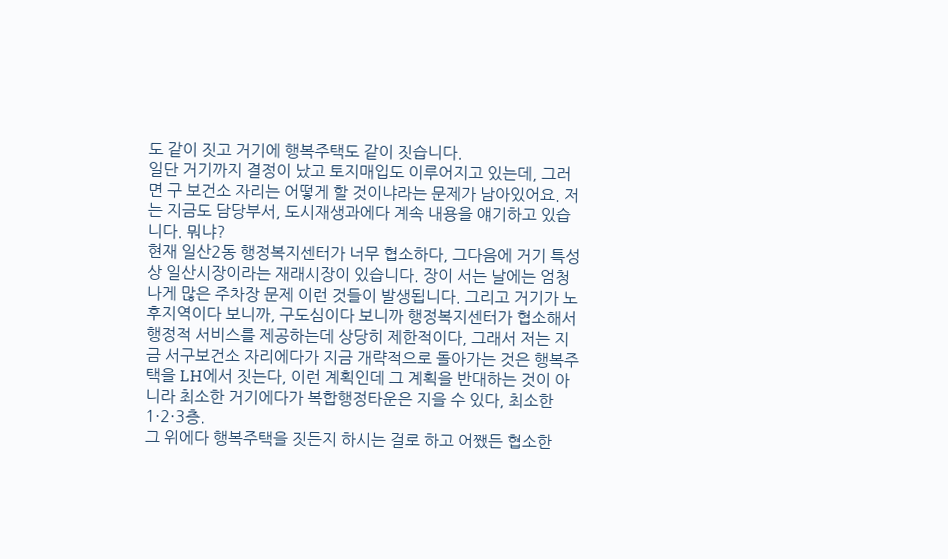도 같이 짓고 거기에 행복주택도 같이 짓습니다.
일단 거기까지 결정이 났고 토지매입도 이루어지고 있는데, 그러면 구 보건소 자리는 어떻게 할 것이냐라는 문제가 남아있어요. 저는 지금도 담당부서, 도시재생과에다 계속 내용을 얘기하고 있습니다. 뭐냐?
현재 일산2동 행정복지센터가 너무 협소하다, 그다음에 거기 특성상 일산시장이라는 재래시장이 있습니다. 장이 서는 날에는 엄청나게 많은 주차장 문제 이런 것들이 발생됩니다. 그리고 거기가 노후지역이다 보니까, 구도심이다 보니까 행정복지센터가 협소해서 행정적 서비스를 제공하는데 상당히 제한적이다, 그래서 저는 지금 서구보건소 자리에다가 지금 개략적으로 돌아가는 것은 행복주택을 LH에서 짓는다, 이런 계획인데 그 계획을 반대하는 것이 아니라 최소한 거기에다가 복합행정타운은 지을 수 있다, 최소한 1·2·3층.
그 위에다 행복주택을 짓든지 하시는 걸로 하고 어쨌든 협소한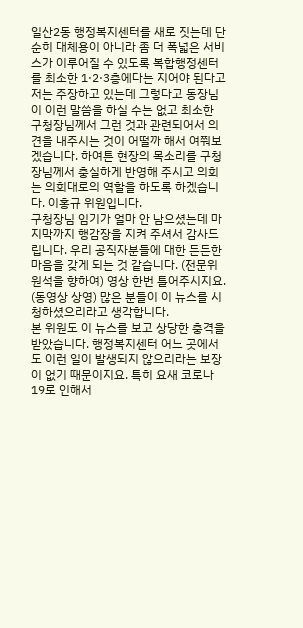일산2동 행정복지센터를 새로 짓는데 단순히 대체용이 아니라 좀 더 폭넓은 서비스가 이루어질 수 있도록 복합행정센터를 최소한 1·2·3층에다는 지어야 된다고 저는 주장하고 있는데 그렇다고 동장님이 이런 말씀을 하실 수는 없고 최소한 구청장님께서 그런 것과 관련되어서 의견을 내주시는 것이 어떨까 해서 여쭤보겠습니다. 하여튼 현장의 목소리를 구청장님께서 충실하게 반영해 주시고 의회는 의회대로의 역할을 하도록 하겠습니다. 이홍규 위원입니다.
구청장님 임기가 얼마 안 남으셨는데 마지막까지 행감장을 지켜 주셔서 감사드립니다. 우리 공직자분들에 대한 든든한 마음을 갖게 되는 것 같습니다. (전문위원석을 향하여) 영상 한번 틀어주시지요. (동영상 상영) 많은 분들이 이 뉴스를 시청하셨으리라고 생각합니다.
본 위원도 이 뉴스를 보고 상당한 충격을 받았습니다. 행정복지센터 어느 곳에서도 이런 일이 발생되지 않으리라는 보장이 없기 때문이지요. 특히 요새 코로나19로 인해서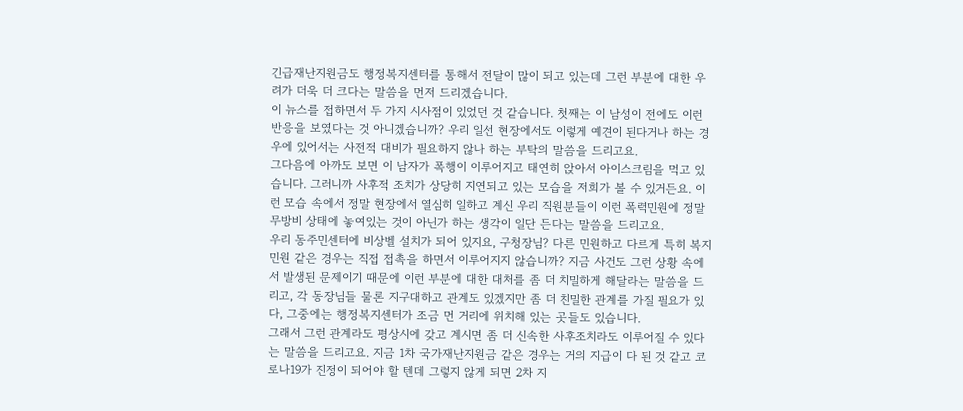긴급재난지원금도 행정복지센터를 통해서 전달이 많이 되고 있는데 그런 부분에 대한 우려가 더욱 더 크다는 말씀을 먼저 드리겠습니다.
이 뉴스를 접하면서 두 가지 시사점이 있었던 것 같습니다. 첫째는 이 남성이 전에도 이런 반응을 보였다는 것 아니겠습니까? 우리 일선 현장에서도 이렇게 예견이 된다거나 하는 경우에 있어서는 사전적 대비가 필요하지 않나 하는 부탁의 말씀을 드리고요.
그다음에 아까도 보면 이 남자가 폭행이 이루어지고 태연히 앉아서 아이스크림을 먹고 있습니다. 그러니까 사후적 조치가 상당히 지연되고 있는 모습을 저희가 볼 수 있거든요. 이런 모습 속에서 정말 현장에서 열심히 일하고 계신 우리 직원분들이 이런 폭력민원에 정말 무방비 상태에 놓여있는 것이 아닌가 하는 생각이 일단 든다는 말씀을 드리고요.
우리 동주민센터에 비상벨 설치가 되어 있지요, 구청장님? 다른 민원하고 다르게 특히 복지민원 같은 경우는 직접 접촉을 하면서 이루어지지 않습니까? 지금 사건도 그런 상황 속에서 발생된 문제이기 때문에 이런 부분에 대한 대처를 좀 더 치밀하게 해달라는 말씀을 드리고, 각 동장님들 물론 지구대하고 관계도 있겠지만 좀 더 친밀한 관계를 가질 필요가 있다, 그중에는 행정복지센터가 조금 먼 거리에 위치해 있는 곳들도 있습니다.
그래서 그런 관계라도 평상시에 갖고 계시면 좀 더 신속한 사후조치라도 이루어질 수 있다는 말씀을 드리고요. 지금 1차 국가재난지원금 같은 경우는 거의 지급이 다 된 것 같고 코로나19가 진정이 되어야 할 텐데 그렇지 않게 되면 2차 지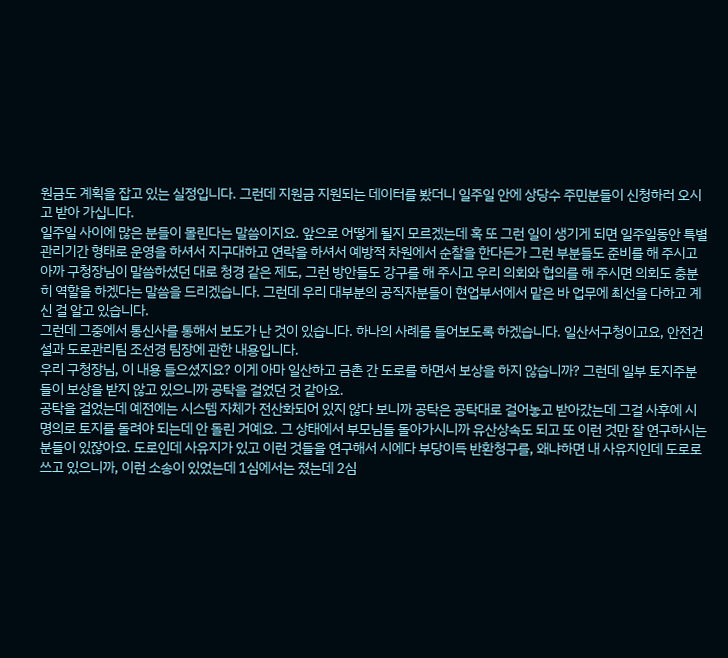원금도 계획을 잡고 있는 실정입니다. 그런데 지원금 지원되는 데이터를 봤더니 일주일 안에 상당수 주민분들이 신청하러 오시고 받아 가십니다.
일주일 사이에 많은 분들이 몰린다는 말씀이지요. 앞으로 어떻게 될지 모르겠는데 혹 또 그런 일이 생기게 되면 일주일동안 특별 관리기간 형태로 운영을 하셔서 지구대하고 연락을 하셔서 예방적 차원에서 순찰을 한다든가 그런 부분들도 준비를 해 주시고 아까 구청장님이 말씀하셨던 대로 청경 같은 제도, 그런 방안들도 강구를 해 주시고 우리 의회와 협의를 해 주시면 의회도 충분히 역할을 하겠다는 말씀을 드리겠습니다. 그런데 우리 대부분의 공직자분들이 현업부서에서 맡은 바 업무에 최선을 다하고 계신 걸 알고 있습니다.
그런데 그중에서 통신사를 통해서 보도가 난 것이 있습니다. 하나의 사례를 들어보도록 하겠습니다. 일산서구청이고요, 안전건설과 도로관리팀 조선경 팀장에 관한 내용입니다.
우리 구청장님, 이 내용 들으셨지요? 이게 아마 일산하고 금촌 간 도로를 하면서 보상을 하지 않습니까? 그런데 일부 토지주분들이 보상을 받지 않고 있으니까 공탁을 걸었던 것 같아요.
공탁을 걸었는데 예전에는 시스템 자체가 전산화되어 있지 않다 보니까 공탁은 공탁대로 걸어놓고 받아갔는데 그걸 사후에 시 명의로 토지를 돌려야 되는데 안 돌린 거예요. 그 상태에서 부모님들 돌아가시니까 유산상속도 되고 또 이런 것만 잘 연구하시는 분들이 있잖아요. 도로인데 사유지가 있고 이런 것들을 연구해서 시에다 부당이득 반환청구를, 왜냐하면 내 사유지인데 도로로 쓰고 있으니까, 이런 소송이 있었는데 1심에서는 졌는데 2심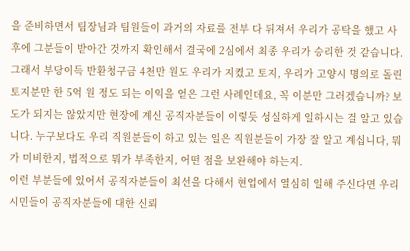을 준비하면서 팀장님과 팀원들이 과거의 자료를 전부 다 뒤져서 우리가 공탁을 했고 사후에 그분들이 받아간 것까지 확인해서 결국에 2심에서 최종 우리가 승리한 것 같습니다.
그래서 부당이득 반환청구금 4천만 원도 우리가 지켰고 토지, 우리가 고양시 명의로 돌린 토지분만 한 5억 원 정도 되는 이익을 얻은 그런 사례인데요, 꼭 이분만 그러겠습니까? 보도가 되지는 않았지만 현장에 계신 공직자분들이 이렇듯 성실하게 일하시는 걸 알고 있습니다. 누구보다도 우리 직원분들이 하고 있는 일은 직원분들이 가장 잘 알고 계십니다, 뭐가 미비한지, 법적으로 뭐가 부족한지, 어떤 점을 보완해야 하는지.
이런 부분들에 있어서 공직자분들이 최선을 다해서 현업에서 열심히 일해 주신다면 우리 시민들이 공직자분들에 대한 신뢰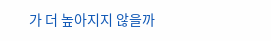가 더 높아지지 않을까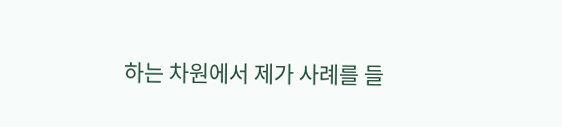하는 차원에서 제가 사례를 들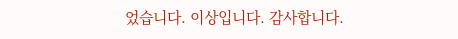었습니다. 이상입니다. 감사합니다.